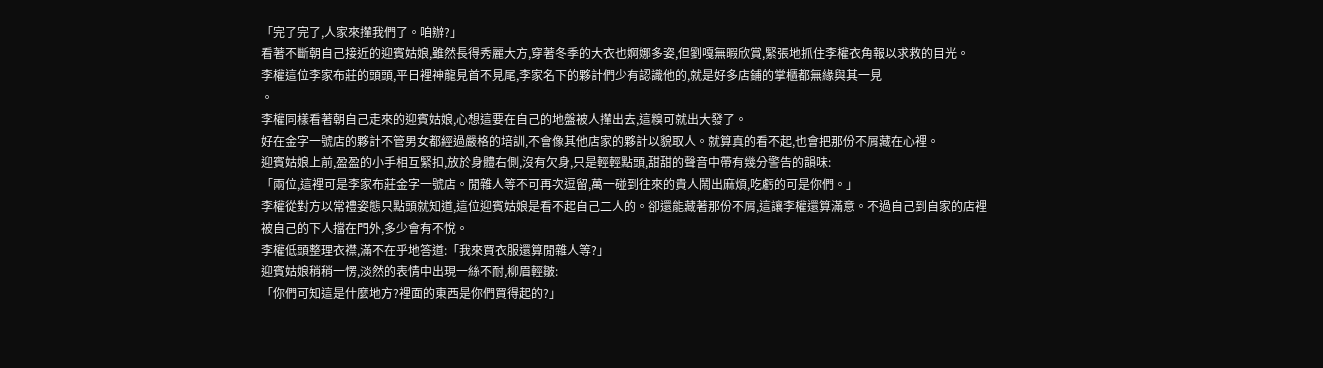「完了完了,人家來攆我們了。咱辦?」
看著不斷朝自己接近的迎賓姑娘,雖然長得秀麗大方,穿著冬季的大衣也婀娜多姿,但劉嘎無暇欣賞,緊張地抓住李權衣角報以求救的目光。
李權這位李家布莊的頭頭,平日裡神龍見首不見尾,李家名下的夥計們少有認識他的,就是好多店鋪的掌櫃都無緣與其一見
。
李權同樣看著朝自己走來的迎賓姑娘,心想這要在自己的地盤被人攆出去,這糗可就出大發了。
好在金字一號店的夥計不管男女都經過嚴格的培訓,不會像其他店家的夥計以貌取人。就算真的看不起,也會把那份不屑藏在心裡。
迎賓姑娘上前,盈盈的小手相互緊扣,放於身體右側,沒有欠身,只是輕輕點頭,甜甜的聲音中帶有幾分警告的韻味:
「兩位,這裡可是李家布莊金字一號店。閒雜人等不可再次逗留,萬一碰到往來的貴人鬧出麻煩,吃虧的可是你們。」
李權從對方以常禮姿態只點頭就知道,這位迎賓姑娘是看不起自己二人的。卻還能藏著那份不屑,這讓李權還算滿意。不過自己到自家的店裡被自己的下人擋在門外,多少會有不悅。
李權低頭整理衣襟,滿不在乎地答道:「我來買衣服還算閒雜人等?」
迎賓姑娘稍稍一愣,淡然的表情中出現一絲不耐,柳眉輕皺:
「你們可知這是什麼地方?裡面的東西是你們買得起的?」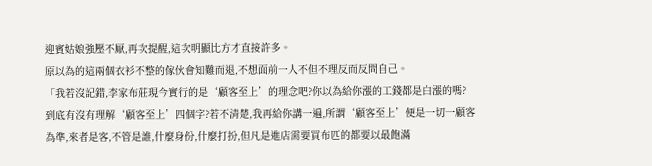迎賓姑娘強壓不厭,再次提醒,這次明顯比方才直接許多。
原以為的這兩個衣衫不整的傢伙會知難而退,不想面前一人不但不理反而反問自己。
「我若沒記錯,李家布莊現今實行的是‘顧客至上’的理念吧?你以為給你漲的工錢都是白漲的嗎?到底有沒有理解‘顧客至上’四個字?若不清楚,我再給你講一遍,所謂‘顧客至上’便是一切一顧客為準,來者是客,不管是誰,什麼身份,什麼打扮,但凡是進店需要買布匹的都要以最飽滿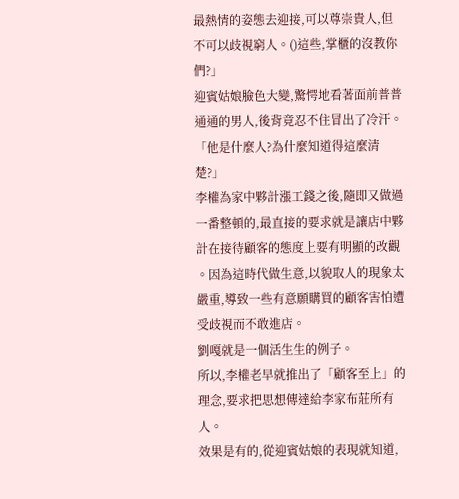最熱情的姿態去迎接,可以尊崇貴人,但不可以歧視窮人。()這些,掌櫃的沒教你們?」
迎賓姑娘臉色大變,驚愕地看著面前普普通通的男人,後背竟忍不住冒出了冷汗。
「他是什麼人?為什麼知道得這麼清楚?」
李權為家中夥計漲工錢之後,隨即又做過一番整頓的,最直接的要求就是讓店中夥計在接待顧客的態度上要有明顯的改觀
。因為這時代做生意,以貌取人的現象太嚴重,導致一些有意願購買的顧客害怕遭受歧視而不敢進店。
劉嘎就是一個活生生的例子。
所以,李權老早就推出了「顧客至上」的理念,要求把思想傳達給李家布莊所有人。
效果是有的,從迎賓姑娘的表現就知道,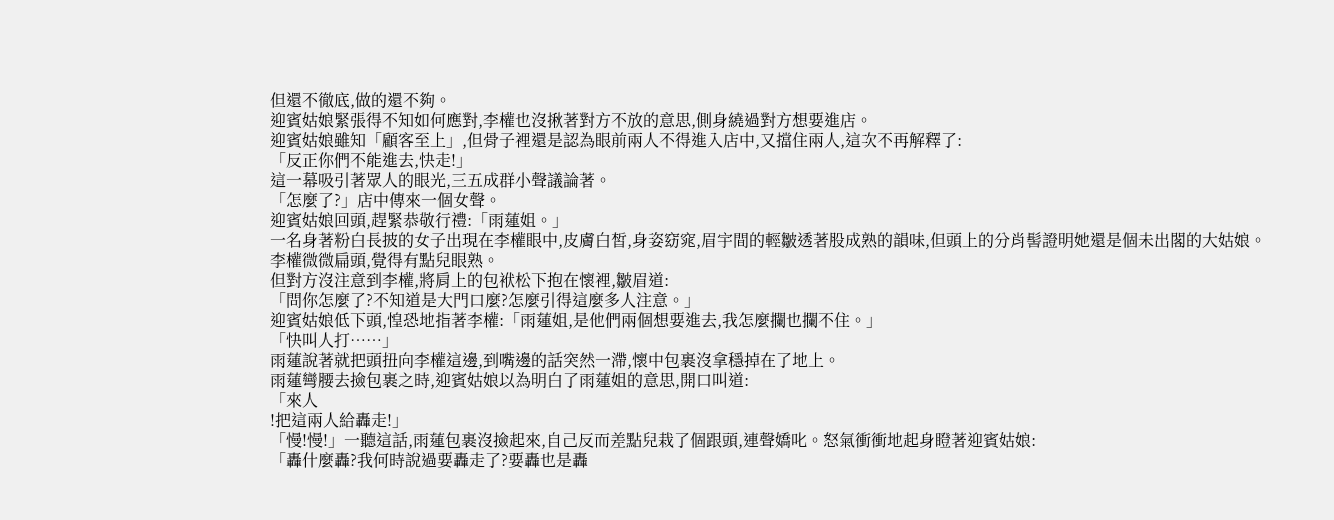但還不徹底,做的還不夠。
迎賓姑娘緊張得不知如何應對,李權也沒揪著對方不放的意思,側身繞過對方想要進店。
迎賓姑娘雖知「顧客至上」,但骨子裡還是認為眼前兩人不得進入店中,又擋住兩人,這次不再解釋了:
「反正你們不能進去,快走!」
這一幕吸引著眾人的眼光,三五成群小聲議論著。
「怎麼了?」店中傳來一個女聲。
迎賓姑娘回頭,趕緊恭敬行禮:「雨蓮姐。」
一名身著粉白長披的女子出現在李權眼中,皮膚白皙,身姿窈窕,眉宇間的輕皺透著股成熟的韻味,但頭上的分肖髻證明她還是個未出閣的大姑娘。
李權微微扁頭,覺得有點兒眼熟。
但對方沒注意到李權,將肩上的包袱松下抱在懷裡,皺眉道:
「問你怎麼了?不知道是大門口麼?怎麼引得這麼多人注意。」
迎賓姑娘低下頭,惶恐地指著李權:「雨蓮姐,是他們兩個想要進去,我怎麼攔也攔不住。」
「快叫人打……」
雨蓮說著就把頭扭向李權這邊,到嘴邊的話突然一滯,懷中包裹沒拿穩掉在了地上。
雨蓮彎腰去撿包裹之時,迎賓姑娘以為明白了雨蓮姐的意思,開口叫道:
「來人
!把這兩人給轟走!」
「慢!慢!」一聽這話,雨蓮包裹沒撿起來,自己反而差點兒栽了個跟頭,連聲嬌叱。怒氣衝衝地起身瞪著迎賓姑娘:
「轟什麼轟?我何時說過要轟走了?要轟也是轟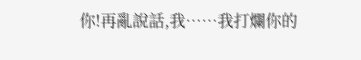你!再亂說話,我……我打爛你的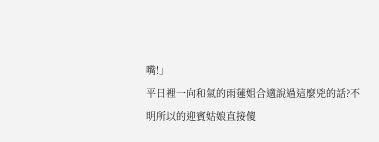嘴!」
平日裡一向和氣的雨蓮姐合適說過這麼兇的話?不明所以的迎賓姑娘直接傻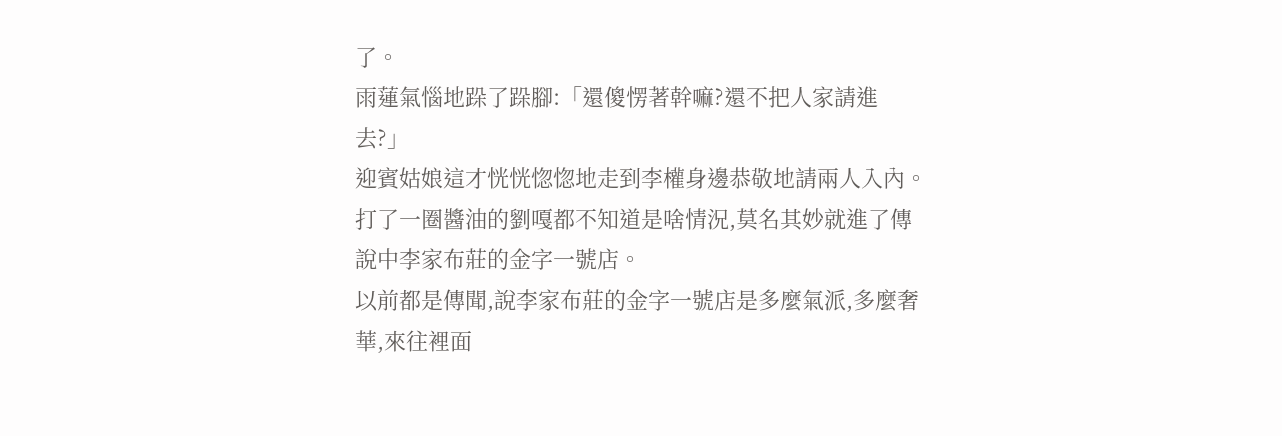了。
雨蓮氣惱地跺了跺腳:「還傻愣著幹嘛?還不把人家請進去?」
迎賓姑娘這才恍恍惚惚地走到李權身邊恭敬地請兩人入內。
打了一圈醬油的劉嘎都不知道是啥情況,莫名其妙就進了傳說中李家布莊的金字一號店。
以前都是傳聞,說李家布莊的金字一號店是多麼氣派,多麼奢華,來往裡面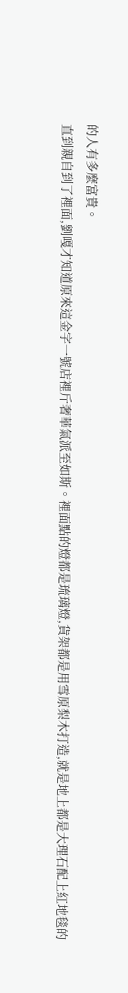的人有多麼富貴。
直到親自到了裡面,劉嘎才知道原來這金字一號店裡斤奢華氣派至如斯。裡面點的燈都是琉璃燈,貨架都是用雪原梨木打造,就是地上都是大理石配上紅地毯的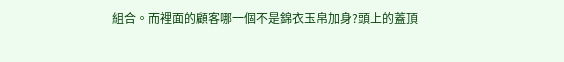組合。而裡面的顧客哪一個不是錦衣玉帛加身?頭上的蓋頂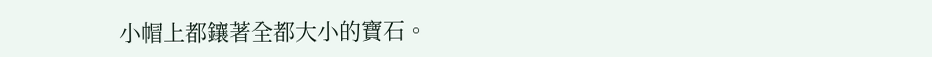小帽上都鑲著全都大小的寶石。